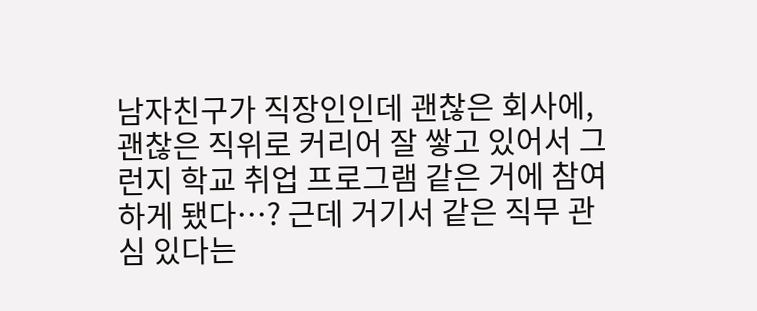남자친구가 직장인인데 괜찮은 회사에, 괜찮은 직위로 커리어 잘 쌓고 있어서 그런지 학교 취업 프로그램 같은 거에 참여하게 됐다…? 근데 거기서 같은 직무 관심 있다는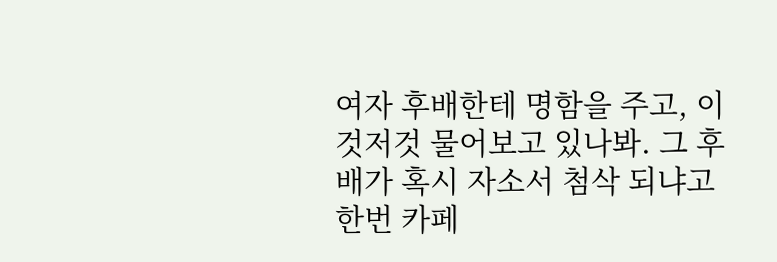여자 후배한테 명함을 주고, 이것저것 물어보고 있나봐. 그 후배가 혹시 자소서 첨삭 되냐고 한번 카페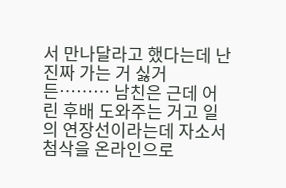서 만나달라고 했다는데 난 진짜 가는 거 싫거든……… 남친은 근데 어린 후배 도와주는 거고 일의 연장선이라는데 자소서 첨삭을 온라인으로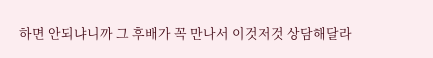하면 안되냐니까 그 후배가 꼭 만나서 이것저것 상담해달라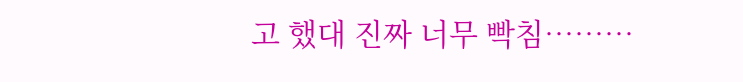고 했대 진짜 너무 빡침………